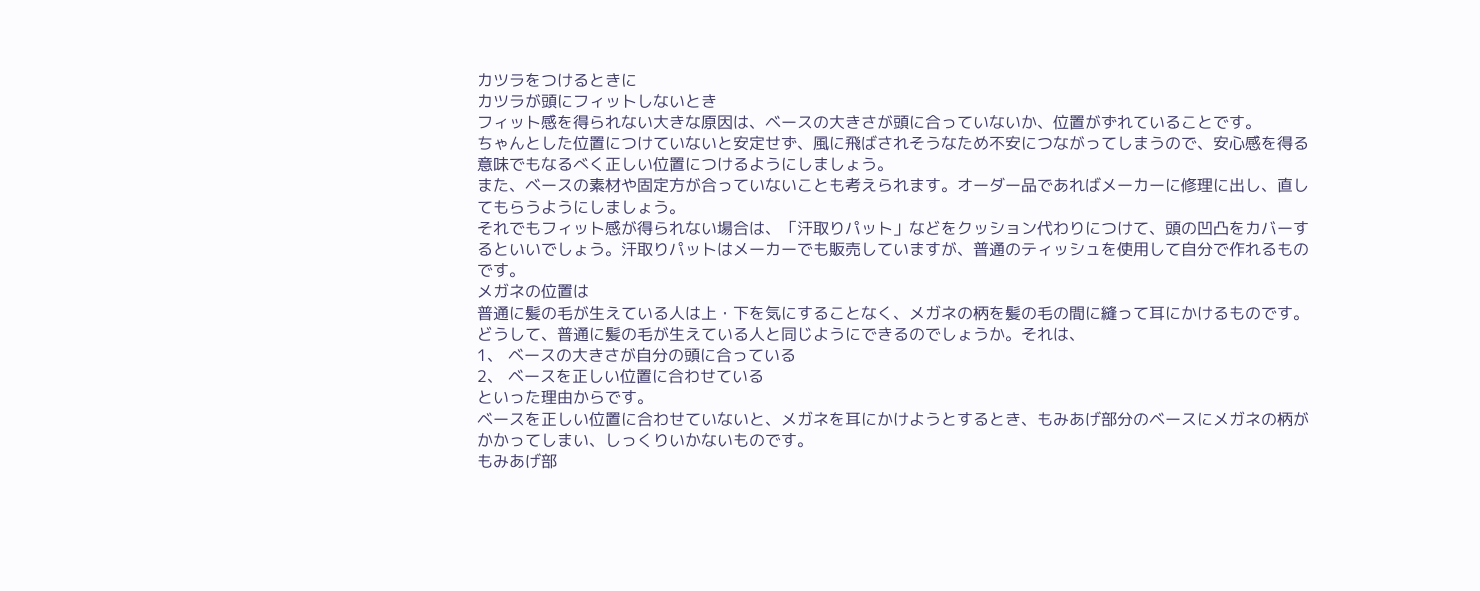カツラをつけるときに
カツラが頭にフィットしないとき
フィット感を得られない大きな原因は、ベースの大きさが頭に合っていないか、位置がずれていることです。
ちゃんとした位置につけていないと安定せず、風に飛ばされそうなため不安につながってしまうので、安心感を得る意味でもなるべく正しい位置につけるようにしましょう。
また、ベースの素材や固定方が合っていないことも考えられます。オーダー品であればメーカーに修理に出し、直してもらうようにしましょう。
それでもフィット感が得られない場合は、「汗取りパット」などをクッション代わりにつけて、頭の凹凸をカバーするといいでしょう。汗取りパットはメーカーでも販売していますが、普通のティッシュを使用して自分で作れるものです。
メガネの位置は
普通に髪の毛が生えている人は上・下を気にすることなく、メガネの柄を髪の毛の間に縫って耳にかけるものです。どうして、普通に髪の毛が生えている人と同じようにできるのでしょうか。それは、
1、 ベースの大きさが自分の頭に合っている
2、 ベースを正しい位置に合わせている
といった理由からです。
ベースを正しい位置に合わせていないと、メガネを耳にかけようとするとき、もみあげ部分のベースにメガネの柄がかかってしまい、しっくりいかないものです。
もみあげ部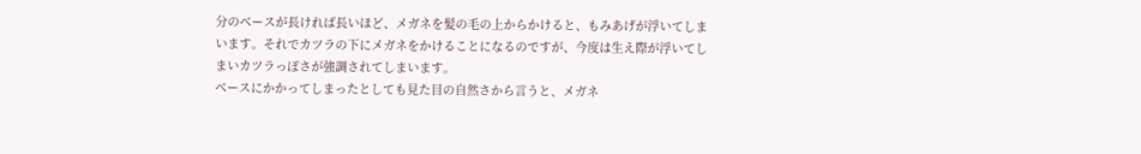分のベースが長ければ長いほど、メガネを髪の毛の上からかけると、もみあげが浮いてしまいます。それでカツラの下にメガネをかけることになるのですが、今度は生え際が浮いてしまいカツラっぽさが強調されてしまいます。
ベースにかかってしまったとしても見た目の自然さから言うと、メガネ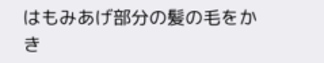はもみあげ部分の髪の毛をかき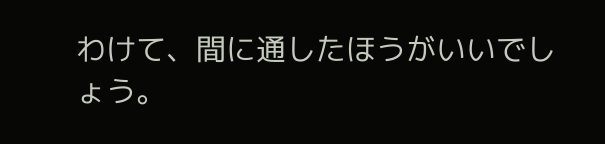わけて、間に通したほうがいいでしょう。